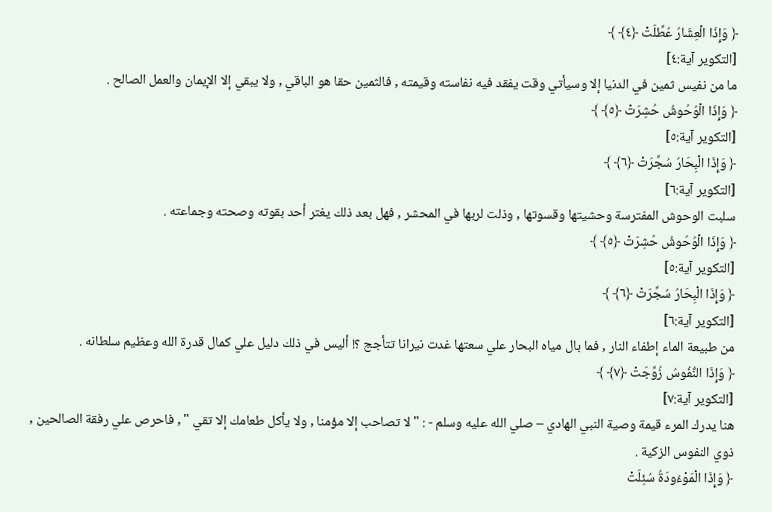﴿ وَإِذَا الْعِشَارُ عُطِّلَتْ ﴿٤﴾ ﴾
[التكوير آية:٤]
ما من نفيس ثمين في الدنيا إلا وسيأتي وقت يفقد فيه نفاسته وقيمته , فالثمين حقا هو الباقي , ولا يبقي إلا الإيمان والعمل الصالح .
﴿ وَإِذَا الْوُحُوشُ حُشِرَتْ ﴿٥﴾ ﴾
[التكوير آية:٥]
﴿ وَإِذَا الْبِحَارُ سُجِّرَتْ ﴿٦﴾ ﴾
[التكوير آية:٦]
سلبت الوحوش المفترسة وحشيتها وقسوتها , وذلت لربها في المحشر , فهل بعد ذلك يغتر أحد بقوته وصحته وجماعته .
﴿ وَإِذَا الْوُحُوشُ حُشِرَتْ ﴿٥﴾ ﴾
[التكوير آية:٥]
﴿ وَإِذَا الْبِحَارُ سُجِّرَتْ ﴿٦﴾ ﴾
[التكوير آية:٦]
من طبيعة الماء إطفاء النار , فما بال مياه البحار علي سعتها غدت نيرانا تتأجج ؟! أليس في ذلك دليل علي كمال قدرة الله وعظيم سلطانه .
﴿ وَإِذَا النُّفُوسُ زُوِّجَتْ ﴿٧﴾ ﴾
[التكوير آية:٧]
هنا يدرك المرء قيمة وصية النبي الهادي – صلي الله عليه وسلم - : " لا تصاحب إلا مؤمنا , ولا يأكل طعامك إلا تقي " , فاحرص علي رفقة الصالحين , ذوي النفوس الزكية .
﴿ وَإِذَا الْمَوْءُودَةُ سُئِلَتْ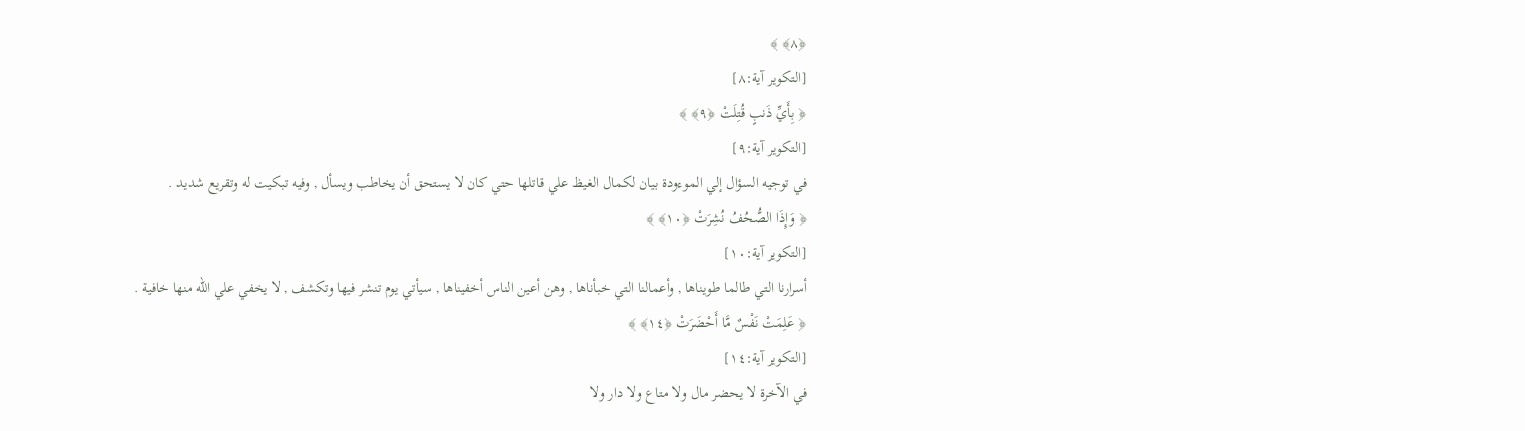﴿٨﴾ ﴾
[التكوير آية:٨]
﴿ بِأَيِّ ذَنبٍ قُتِلَتْ ﴿٩﴾ ﴾
[التكوير آية:٩]
في توجيه السؤال إلي الموءودة بيان لكمال الغيظ علي قاتلها حتي كان لا يستحق أن يخاطب ويسأل , وفيه تبكيت له وتقريع شديد .
﴿ وَإِذَا الصُّحُفُ نُشِرَتْ ﴿١٠﴾ ﴾
[التكوير آية:١٠]
أسرارنا التي طالما طويناها , وأعمالنا التي خبأناها , وهن أعين الناس أخفيناها , سيأتي يوم تنشر فيها وتكشف , لا يخفي علي الله منها خافية .
﴿ عَلِمَتْ نَفْسٌ مَّا أَحْضَرَتْ ﴿١٤﴾ ﴾
[التكوير آية:١٤]
في الآخرة لا يحضر مال ولا متاع ولا دار ولا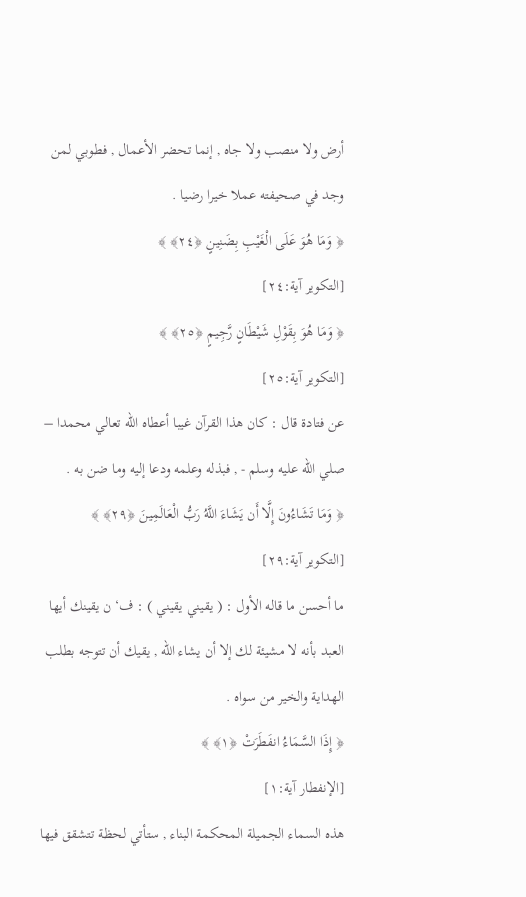أرض ولا منصب ولا جاه , إنما تحضر الأعمال , فطوبي لمن وجد في صحيفته عملا خيرا رضيا .
﴿ وَمَا هُوَ عَلَى الْغَيْبِ بِضَنِينٍ ﴿٢٤﴾ ﴾
[التكوير آية:٢٤]
﴿ وَمَا هُوَ بِقَوْلِ شَيْطَانٍ رَّجِيمٍ ﴿٢٥﴾ ﴾
[التكوير آية:٢٥]
عن فتادة قال : كان هذا القرآن غيبا أعطاه الله تعالي محمدا – صلي الله عليه وسلم - , فبذله وعلمه ودعا إليه وما ضن به .
﴿ وَمَا تَشَاءُونَ إِلَّا أَن يَشَاءَ اللَّهُ رَبُّ الْعَالَمِينَ ﴿٢٩﴾ ﴾
[التكوير آية:٢٩]
ما أحسن ما قاله الأول : ( يقيني يقيني ) : ف‘ن يقينك أيها العبد بأنه لا مشيئة لك إلا أن يشاء الله , يقيك أن تتوجه بطلب الهداية والخير من سواه .
﴿ إِذَا السَّمَاءُ انفَطَرَتْ ﴿١﴾ ﴾
[الإنفطار آية:١]
هذه السماء الجميلة المحكمة البناء , ستأتي لحظة تتشقق فيها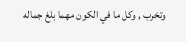وتخرب , وكل ما في الكون مهما بلغ جماله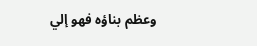وعظم بناؤه فهو إلي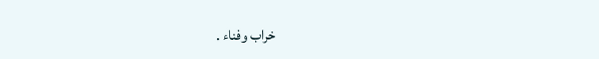خراب وفناء .